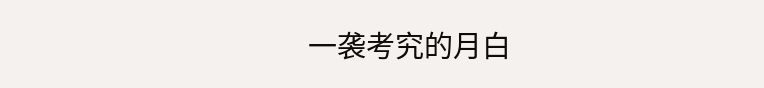一袭考究的月白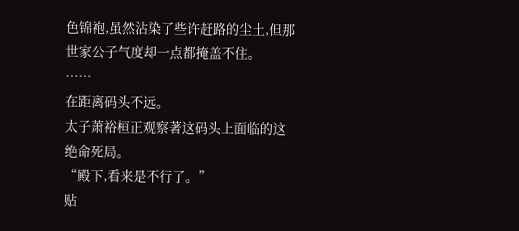色锦袍,虽然沾染了些许赶路的尘土,但那世家公子气度却一点都掩盖不住。
……
在距离码头不远。
太子萧裕桓正观察著这码头上面临的这绝命死局。
“殿下,看来是不行了。”
贴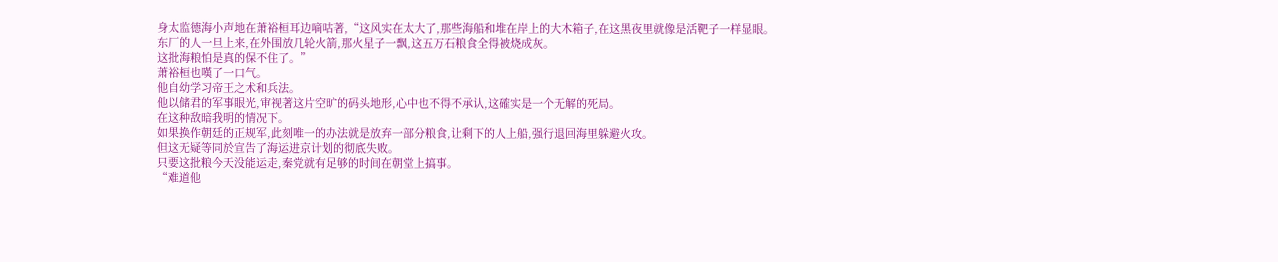身太监德海小声地在萧裕桓耳边嘀咕著,“这风实在太大了,那些海船和堆在岸上的大木箱子,在这黑夜里就像是活靶子一样显眼。
东厂的人一旦上来,在外围放几轮火箭,那火星子一飘,这五万石粮食全得被烧成灰。
这批海粮怕是真的保不住了。”
萧裕桓也嘆了一口气。
他自幼学习帝王之术和兵法。
他以储君的军事眼光,审视著这片空旷的码头地形,心中也不得不承认,这確实是一个无解的死局。
在这种敌暗我明的情况下。
如果换作朝廷的正规军,此刻唯一的办法就是放弃一部分粮食,让剩下的人上船,强行退回海里躲避火攻。
但这无疑等同於宣告了海运进京计划的彻底失败。
只要这批粮今天没能运走,秦党就有足够的时间在朝堂上搞事。
“难道他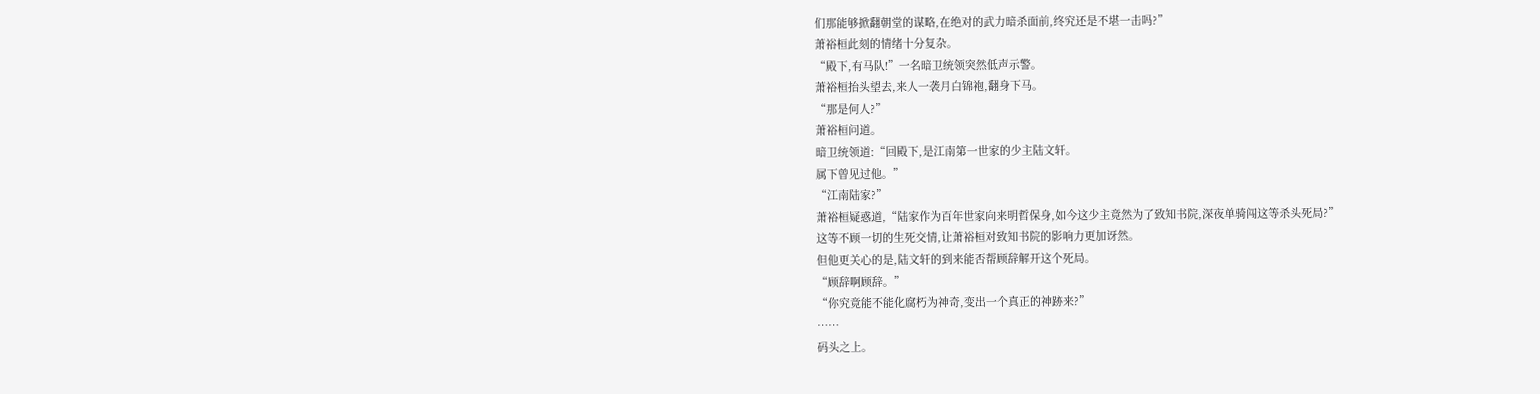们那能够掀翻朝堂的谋略,在绝对的武力暗杀面前,终究还是不堪一击吗?”
萧裕桓此刻的情绪十分复杂。
“殿下,有马队!”一名暗卫统领突然低声示警。
萧裕桓抬头望去,来人一袭月白锦袍,翻身下马。
“那是何人?”
萧裕桓问道。
暗卫统领道:“回殿下,是江南第一世家的少主陆文轩。
属下曾见过他。”
“江南陆家?”
萧裕桓疑惑道,“陆家作为百年世家向来明哲保身,如今这少主竟然为了致知书院,深夜单骑闯这等杀头死局?”
这等不顾一切的生死交情,让萧裕桓对致知书院的影响力更加讶然。
但他更关心的是,陆文轩的到来能否帮顾辞解开这个死局。
“顾辞啊顾辞。”
“你究竟能不能化腐朽为神奇,变出一个真正的神跡来?”
……
码头之上。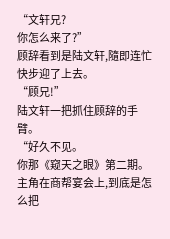“文轩兄?
你怎么来了?”
顾辞看到是陆文轩,隨即连忙快步迎了上去。
“顾兄!”
陆文轩一把抓住顾辞的手臂。
“好久不见。
你那《窥天之眼》第二期。
主角在商帮宴会上,到底是怎么把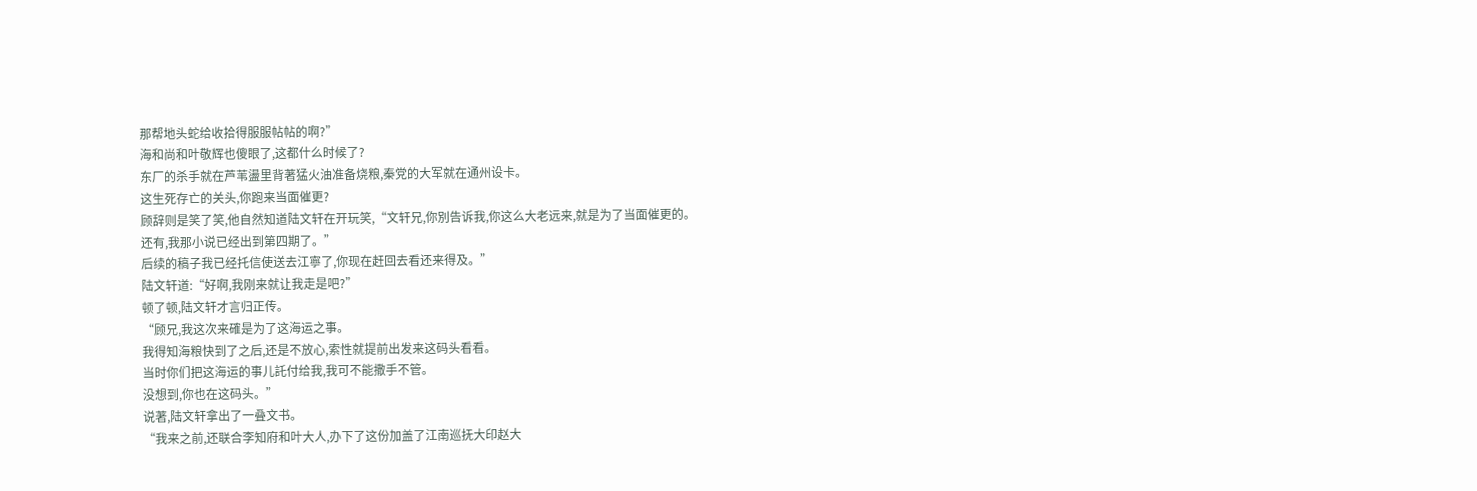那帮地头蛇给收拾得服服帖帖的啊?”
海和尚和叶敬辉也傻眼了,这都什么时候了?
东厂的杀手就在芦苇盪里背著猛火油准备烧粮,秦党的大军就在通州设卡。
这生死存亡的关头,你跑来当面催更?
顾辞则是笑了笑,他自然知道陆文轩在开玩笑,“文轩兄,你別告诉我,你这么大老远来,就是为了当面催更的。
还有,我那小说已经出到第四期了。”
后续的稿子我已经托信使送去江寧了,你现在赶回去看还来得及。”
陆文轩道:“好啊,我刚来就让我走是吧?”
顿了顿,陆文轩才言归正传。
“顾兄,我这次来確是为了这海运之事。
我得知海粮快到了之后,还是不放心,索性就提前出发来这码头看看。
当时你们把这海运的事儿託付给我,我可不能撒手不管。
没想到,你也在这码头。”
说著,陆文轩拿出了一叠文书。
“我来之前,还联合李知府和叶大人,办下了这份加盖了江南巡抚大印赵大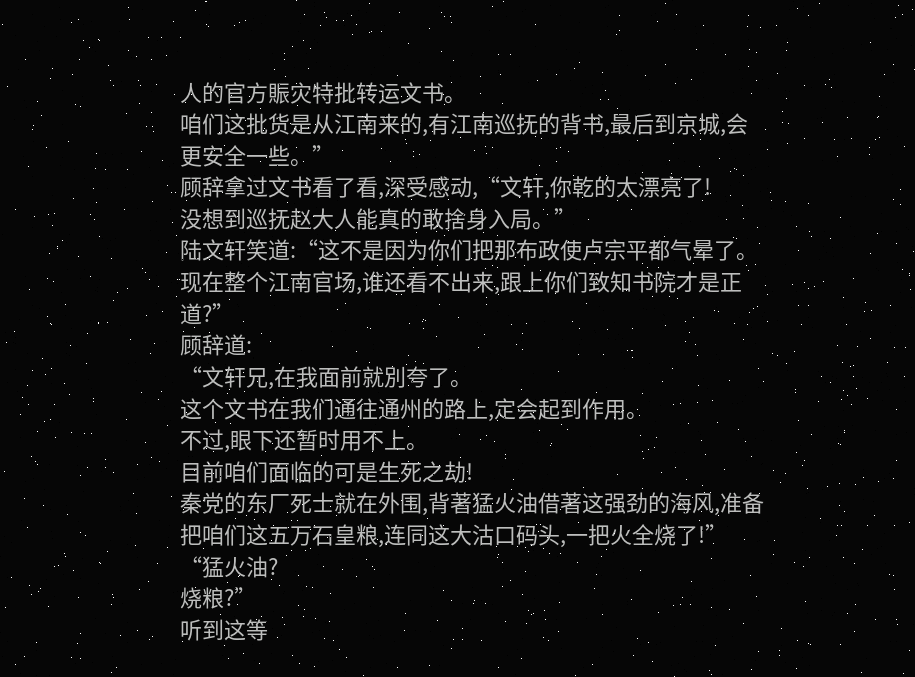人的官方賑灾特批转运文书。
咱们这批货是从江南来的,有江南巡抚的背书,最后到京城,会更安全一些。”
顾辞拿过文书看了看,深受感动,“文轩,你乾的太漂亮了!
没想到巡抚赵大人能真的敢捨身入局。”
陆文轩笑道:“这不是因为你们把那布政使卢宗平都气晕了。
现在整个江南官场,谁还看不出来,跟上你们致知书院才是正道?”
顾辞道:
“文轩兄,在我面前就別夸了。
这个文书在我们通往通州的路上,定会起到作用。
不过,眼下还暂时用不上。
目前咱们面临的可是生死之劫!
秦党的东厂死士就在外围,背著猛火油借著这强劲的海风,准备把咱们这五万石皇粮,连同这大沽口码头,一把火全烧了!”
“猛火油?
烧粮?”
听到这等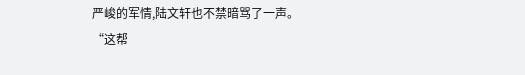严峻的军情,陆文轩也不禁暗骂了一声。
“这帮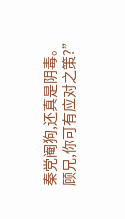秦党阉狗,还真是阴毒。
顾兄,你可有应对之策?”